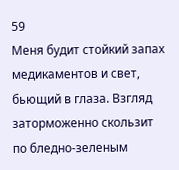59
Меня будит стойкий запах медикаментов и свет, бьющий в глаза. Взгляд заторможенно скользит по бледно-зеленым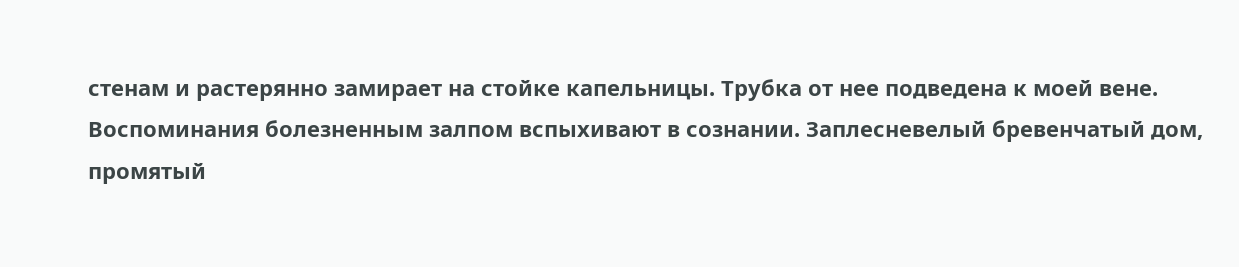стенам и растерянно замирает на стойке капельницы. Трубка от нее подведена к моей вене.
Воспоминания болезненным залпом вспыхивают в сознании. Заплесневелый бревенчатый дом, промятый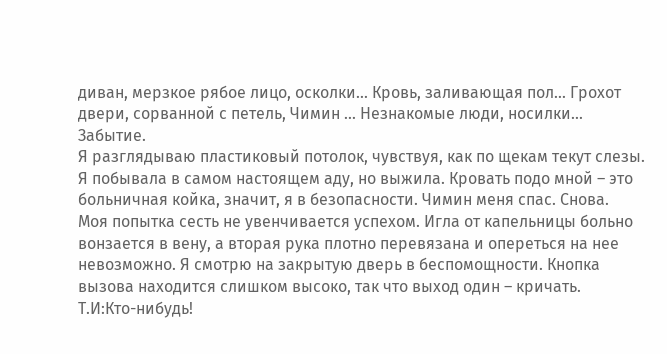диван, мерзкое рябое лицо, осколки... Кровь, заливающая пол... Грохот двери, сорванной с петель, Чимин ... Незнакомые люди, носилки... Забытие.
Я разглядываю пластиковый потолок, чувствуя, как по щекам текут слезы. Я побывала в самом настоящем аду, но выжила. Кровать подо мной – это больничная койка, значит, я в безопасности. Чимин меня спас. Снова.
Моя попытка сесть не увенчивается успехом. Игла от капельницы больно вонзается в вену, а вторая рука плотно перевязана и опереться на нее невозможно. Я смотрю на закрытую дверь в беспомощности. Кнопка вызова находится слишком высоко, так что выход один – кричать.
Т.И:Кто-нибудь!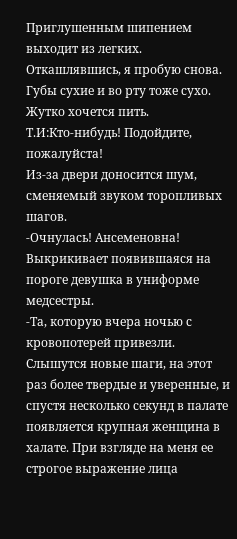Приглушенным шипением выходит из легких.
Откашлявшись, я пробую снова. Губы сухие и во рту тоже сухо. Жутко хочется пить.
Т.И:Кто-нибудь! Подойдите, пожалуйста!
Из-за двери доносится шум, сменяемый звуком торопливых шагов.
-Очнулась! Ансеменовна!
Выкрикивает появившаяся на пороге девушка в униформе медсестры.
-Та, которую вчера ночью с кровопотерей привезли.
Слышутся новые шаги, на этот раз более твердые и уверенные, и спустя несколько секунд в палате появляется крупная женщина в халате. При взгляде на меня ее строгое выражение лица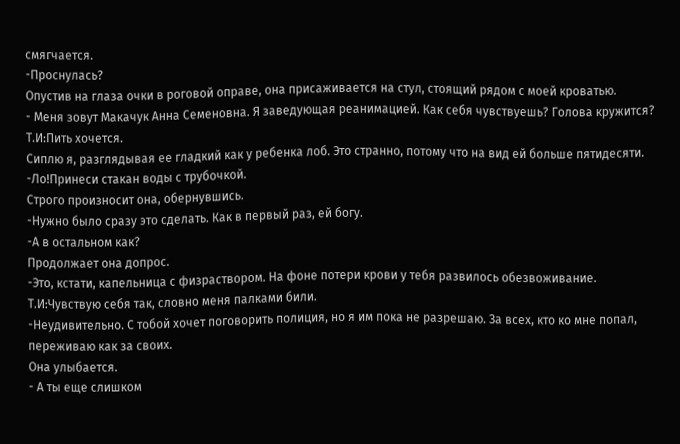смягчается.
-Проснулась?
Опустив на глаза очки в роговой оправе, она присаживается на стул, стоящий рядом с моей кроватью.
- Меня зовут Макачук Анна Семеновна. Я заведующая реанимацией. Как себя чувствуешь? Голова кружится?
Т.И:Пить хочется.
Сиплю я, разглядывая ее гладкий как у ребенка лоб. Это странно, потому что на вид ей больше пятидесяти.
-Ло!Принеси стакан воды с трубочкой.
Строго произносит она, обернувшись.
-Нужно было сразу это сделать. Как в первый раз, ей богу.
-А в остальном как?
Продолжает она допрос.
-Это, кстати, капельница с физраствором. На фоне потери крови у тебя развилось обезвоживание.
Т.И:Чувствую себя так, словно меня палками били.
-Неудивительно. С тобой хочет поговорить полиция, но я им пока не разрешаю. За всех, кто ко мне попал, переживаю как за своих.
Она улыбается.
- А ты еще слишком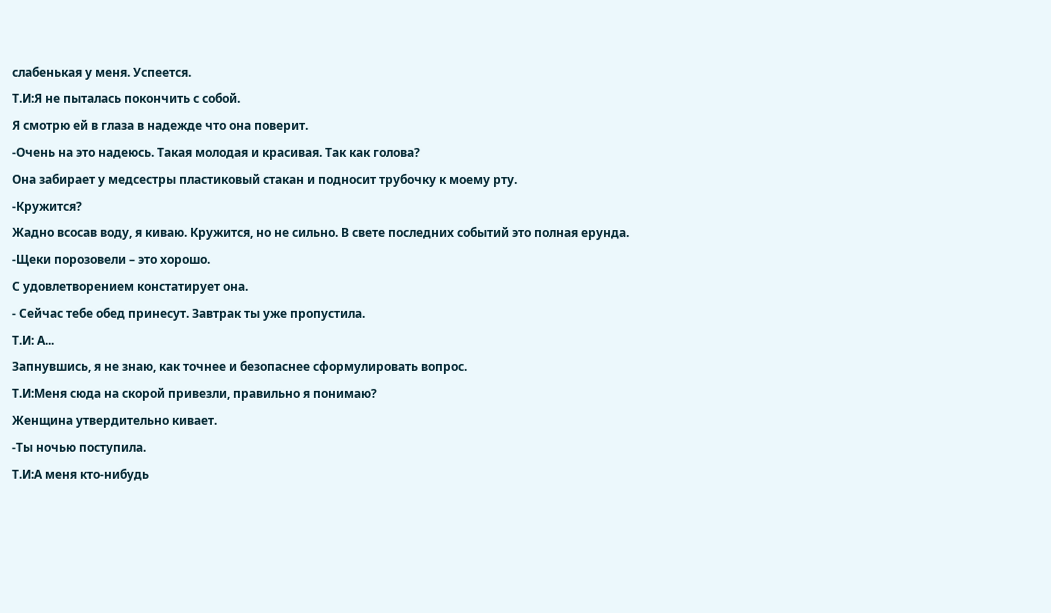слабенькая у меня. Успеется.
Т.И:Я не пыталась покончить с собой.
Я смотрю ей в глаза в надежде что она поверит.
-Очень на это надеюсь. Такая молодая и красивая. Так как голова?
Она забирает у медсестры пластиковый стакан и подносит трубочку к моему рту.
-Кружится?
Жадно всосав воду, я киваю. Кружится, но не сильно. В свете последних событий это полная ерунда.
-Щеки порозовели – это хорошо.
С удовлетворением констатирует она.
- Сейчас тебе обед принесут. Завтрак ты уже пропустила.
Т.И: А...
Запнувшись, я не знаю, как точнее и безопаснее сформулировать вопрос.
Т.И:Меня сюда на скорой привезли, правильно я понимаю?
Женщина утвердительно кивает.
-Ты ночью поступила.
Т.И:А меня кто-нибудь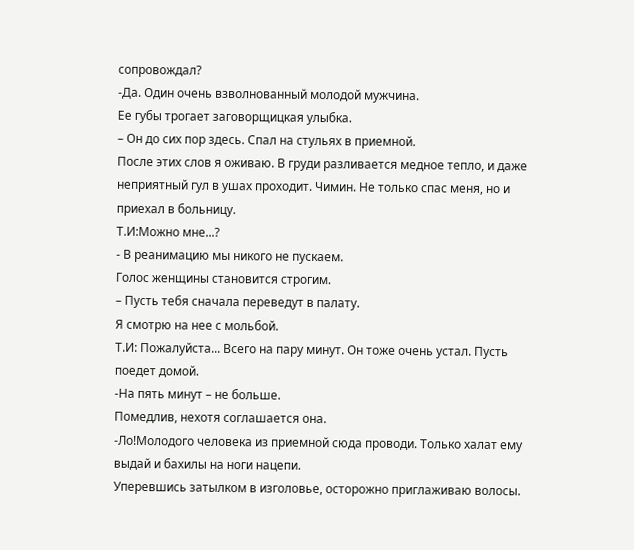сопровождал?
-Да. Один очень взволнованный молодой мужчина.
Ее губы трогает заговорщицкая улыбка.
– Он до сих пор здесь. Спал на стульях в приемной.
После этих слов я оживаю. В груди разливается медное тепло, и даже неприятный гул в ушах проходит. Чимин. Не только спас меня, но и приехал в больницу.
Т.И:Можно мне...?
- В реанимацию мы никого не пускаем.
Голос женщины становится строгим.
– Пусть тебя сначала переведут в палату.
Я смотрю на нее с мольбой.
Т.И: Пожалуйста... Всего на пару минут. Он тоже очень устал. Пусть поедет домой.
-На пять минут – не больше.
Помедлив, нехотя соглашается она.
-Ло!Молодого человека из приемной сюда проводи. Только халат ему выдай и бахилы на ноги нацепи.
Уперевшись затылком в изголовье, осторожно приглаживаю волосы.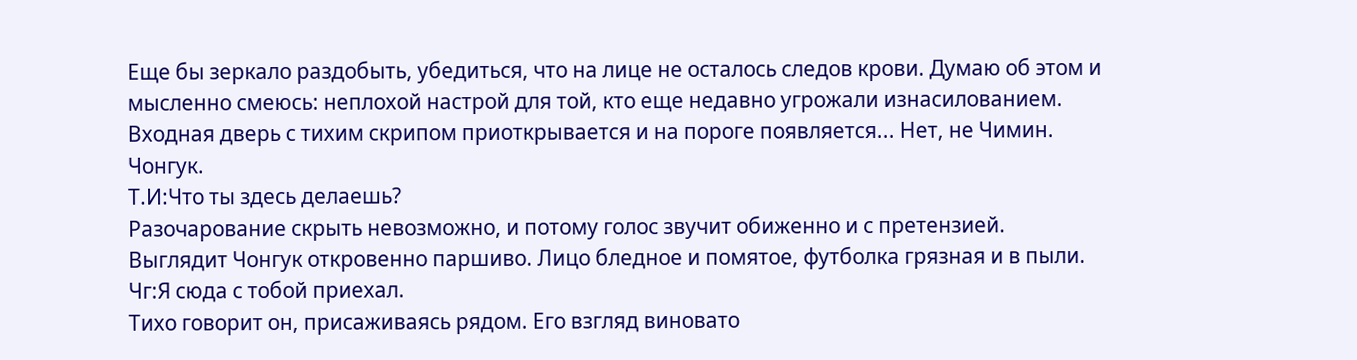Еще бы зеркало раздобыть, убедиться, что на лице не осталось следов крови. Думаю об этом и мысленно смеюсь: неплохой настрой для той, кто еще недавно угрожали изнасилованием.
Входная дверь с тихим скрипом приоткрывается и на пороге появляется... Нет, не Чимин. Чонгук.
Т.И:Что ты здесь делаешь?
Разочарование скрыть невозможно, и потому голос звучит обиженно и с претензией.
Выглядит Чонгук откровенно паршиво. Лицо бледное и помятое, футболка грязная и в пыли.
Чг:Я сюда с тобой приехал.
Тихо говорит он, присаживаясь рядом. Его взгляд виновато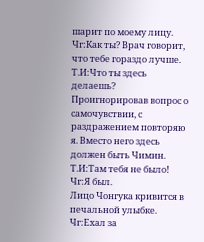шарит по моему лицу.
Чг:Как ты? Врач говорит, что тебе гораздо лучше.
Т.И:Что ты здесь делаешь?
Проигнорировав вопрос о самочувствии, с раздражением повторяю я. Вместо него здесь должен быть Чимин.
Т.И:Там тебя не было!
Чг:Я был.
Лицо Чонгука кривится в печальной улыбке.
Чг:Ехал за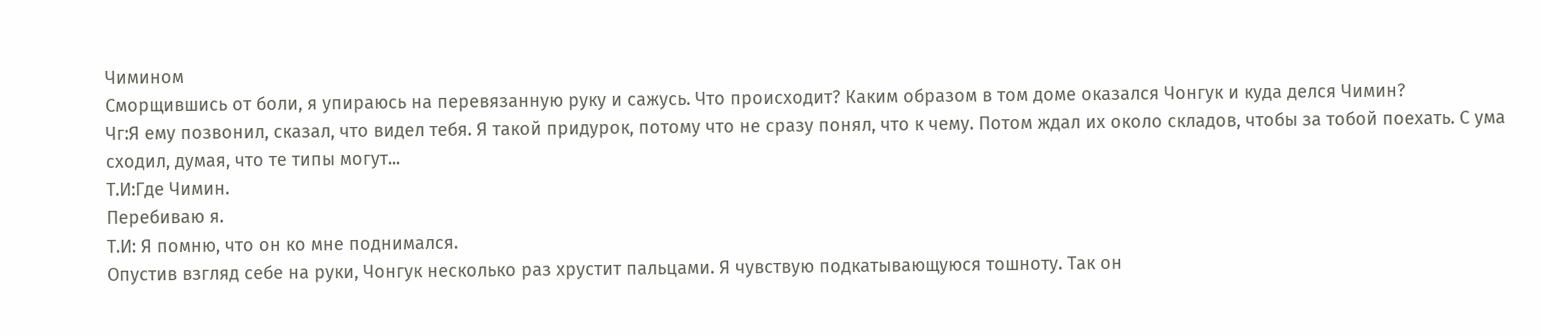Чимином
Сморщившись от боли, я упираюсь на перевязанную руку и сажусь. Что происходит? Каким образом в том доме оказался Чонгук и куда делся Чимин?
Чг:Я ему позвонил, сказал, что видел тебя. Я такой придурок, потому что не сразу понял, что к чему. Потом ждал их около складов, чтобы за тобой поехать. С ума сходил, думая, что те типы могут...
Т.И:Где Чимин.
Перебиваю я.
Т.И: Я помню, что он ко мне поднимался.
Опустив взгляд себе на руки, Чонгук несколько раз хрустит пальцами. Я чувствую подкатывающуюся тошноту. Так он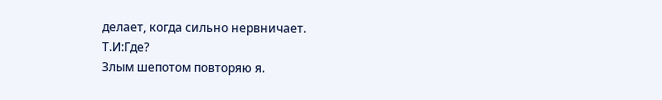делает, когда сильно нервничает.
Т.И:Где?
Злым шепотом повторяю я.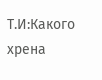Т.И:Какого хрена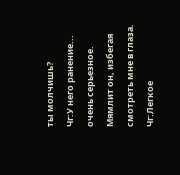ты молчишь?
Чг:У него ранение... очень серьезное.
Мямлит он, избегая смотреть мне в глаза.
Чг:Легкое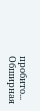пробито... Обширная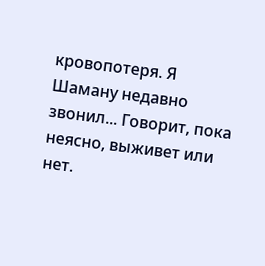кровопотеря. Я Шаману недавно звонил... Говорит, пока неясно, выживет или нет.